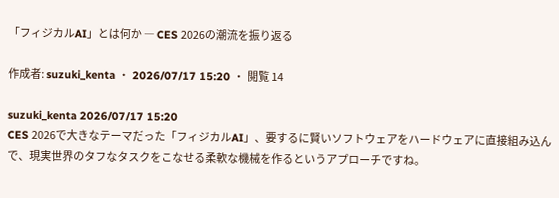「フィジカルAI」とは何か ― CES 2026の潮流を振り返る

作成者: suzuki_kenta ・ 2026/07/17 15:20 ・ 閲覧 14

suzuki_kenta 2026/07/17 15:20
CES 2026で大きなテーマだった「フィジカルAI」、要するに賢いソフトウェアをハードウェアに直接組み込んで、現実世界のタフなタスクをこなせる柔軟な機械を作るというアプローチですね。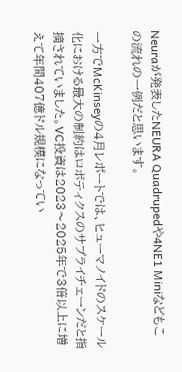Neuraが発表したNEURA Quadrupedや4NE1 Miniなどもこの流れの一例だと思います。

一方でMcKinseyの4月レポートでは、ヒューマノイドのスケール化における最大の制約はロボティクスのサプライチェーンだと指摘されていました。VC投資は2023〜2025年で3倍以上に増えて年間407億ドル規模になってい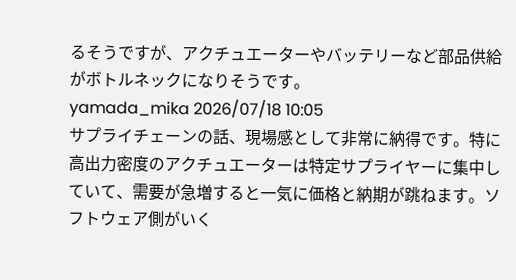るそうですが、アクチュエーターやバッテリーなど部品供給がボトルネックになりそうです。
yamada_mika 2026/07/18 10:05
サプライチェーンの話、現場感として非常に納得です。特に高出力密度のアクチュエーターは特定サプライヤーに集中していて、需要が急増すると一気に価格と納期が跳ねます。ソフトウェア側がいく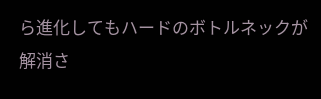ら進化してもハードのボトルネックが解消さ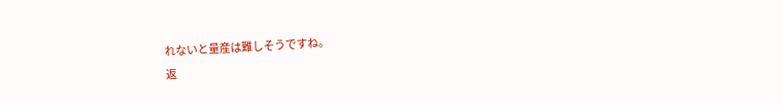れないと量産は難しそうですね。
返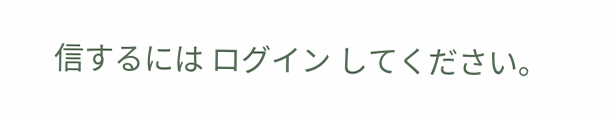信するには ログイン してください。